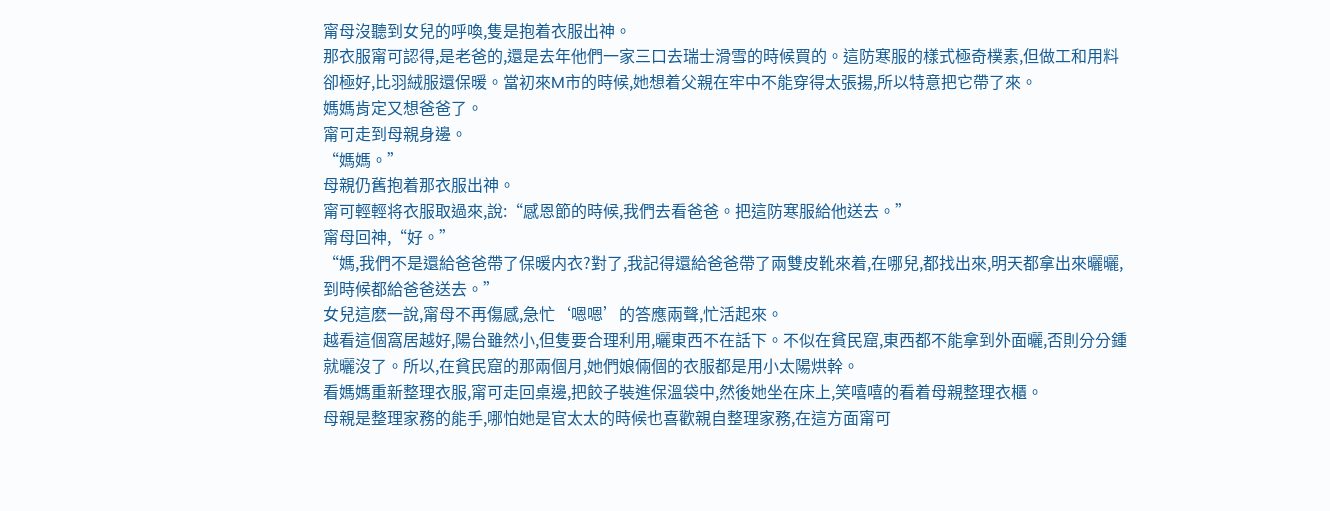甯母沒聽到女兒的呼喚,隻是抱着衣服出神。
那衣服甯可認得,是老爸的,還是去年他們一家三口去瑞士滑雪的時候買的。這防寒服的樣式極奇樸素,但做工和用料卻極好,比羽絨服還保暖。當初來M市的時候,她想着父親在牢中不能穿得太張揚,所以特意把它帶了來。
媽媽肯定又想爸爸了。
甯可走到母親身邊。
“媽媽。”
母親仍舊抱着那衣服出神。
甯可輕輕将衣服取過來,說:“感恩節的時候,我們去看爸爸。把這防寒服給他送去。”
甯母回神,“好。”
“媽,我們不是還給爸爸帶了保暖内衣?對了,我記得還給爸爸帶了兩雙皮靴來着,在哪兒,都找出來,明天都拿出來曬曬,到時候都給爸爸送去。”
女兒這麽一說,甯母不再傷感,急忙‘嗯嗯’的答應兩聲,忙活起來。
越看這個窩居越好,陽台雖然小,但隻要合理利用,曬東西不在話下。不似在貧民窟,東西都不能拿到外面曬,否則分分鍾就曬沒了。所以,在貧民窟的那兩個月,她們娘倆個的衣服都是用小太陽烘幹。
看媽媽重新整理衣服,甯可走回桌邊,把餃子裝進保溫袋中,然後她坐在床上,笑嘻嘻的看着母親整理衣櫃。
母親是整理家務的能手,哪怕她是官太太的時候也喜歡親自整理家務,在這方面甯可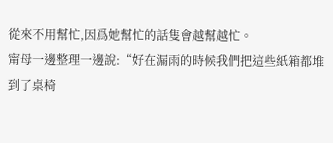從來不用幫忙,因爲她幫忙的話隻會越幫越忙。
甯母一邊整理一邊說:“好在漏雨的時候我們把這些紙箱都堆到了桌椅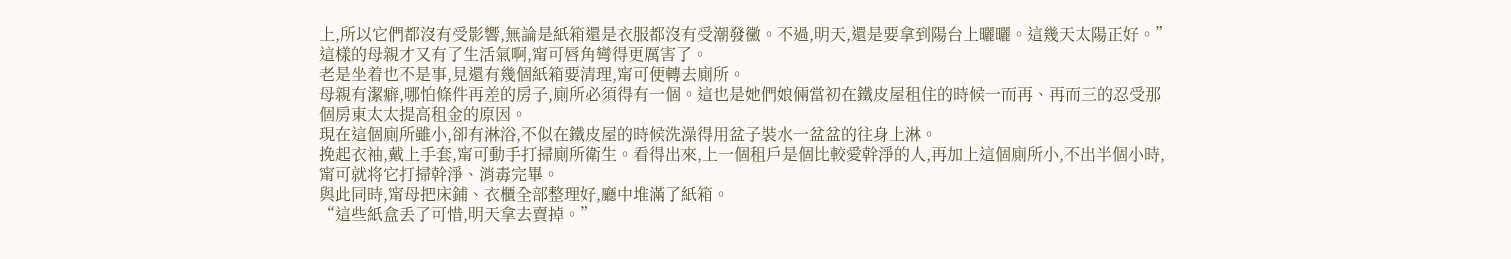上,所以它們都沒有受影響,無論是紙箱還是衣服都沒有受潮發黴。不過,明天,還是要拿到陽台上曬曬。這幾天太陽正好。”
這樣的母親才又有了生活氣啊,甯可唇角彎得更厲害了。
老是坐着也不是事,見還有幾個紙箱要清理,甯可便轉去廁所。
母親有潔癖,哪怕條件再差的房子,廁所必須得有一個。這也是她們娘倆當初在鐵皮屋租住的時候一而再、再而三的忍受那個房東太太提高租金的原因。
現在這個廁所雖小,卻有淋浴,不似在鐵皮屋的時候洗澡得用盆子裝水一盆盆的往身上淋。
挽起衣袖,戴上手套,甯可動手打掃廁所衛生。看得出來,上一個租戶是個比較愛幹淨的人,再加上這個廁所小,不出半個小時,甯可就将它打掃幹淨、消毒完畢。
與此同時,甯母把床鋪、衣櫃全部整理好,廳中堆滿了紙箱。
“這些紙盒丢了可惜,明天拿去賣掉。”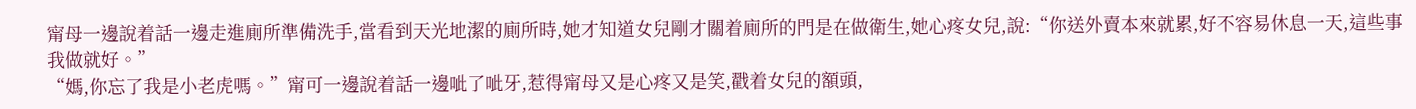甯母一邊說着話一邊走進廁所準備洗手,當看到天光地潔的廁所時,她才知道女兒剛才關着廁所的門是在做衛生,她心疼女兒,說:“你送外賣本來就累,好不容易休息一天,這些事我做就好。”
“媽,你忘了我是小老虎嗎。”甯可一邊說着話一邊呲了呲牙,惹得甯母又是心疼又是笑,戳着女兒的額頭,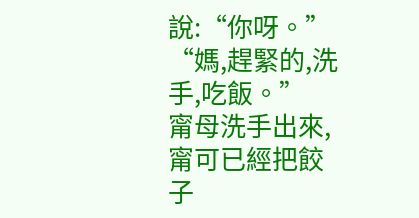說:“你呀。”
“媽,趕緊的,洗手,吃飯。”
甯母洗手出來,甯可已經把餃子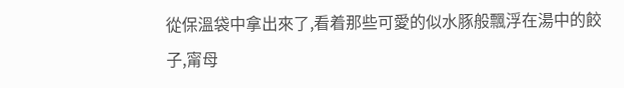從保溫袋中拿出來了,看着那些可愛的似水豚般飄浮在湯中的餃子,甯母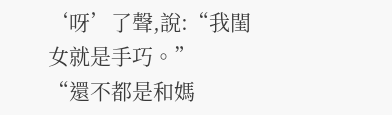‘呀’了聲,說:“我閨女就是手巧。”
“還不都是和媽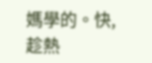媽學的。快,趁熱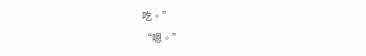吃。”
“嗯。”